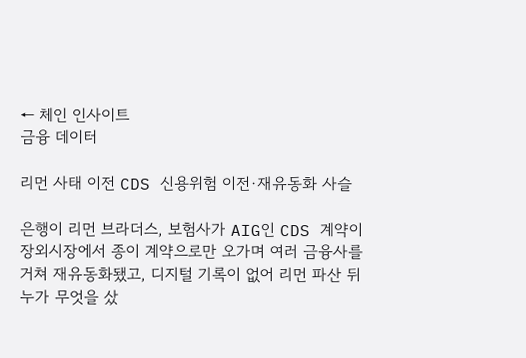← 체인 인사이트
금융 데이터

리먼 사태 이전 CDS 신용위험 이전·재유동화 사슬

은행이 리먼 브라더스, 보험사가 AIG인 CDS 계약이 장외시장에서 종이 계약으로만 오가며 여러 금융사를 거쳐 재유동화됐고, 디지털 기록이 없어 리먼 파산 뒤 누가 무엇을 샀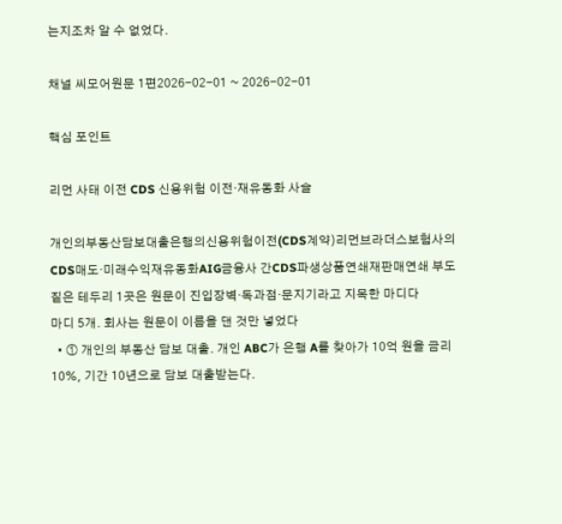는지조차 알 수 없었다.

채널 씨모어원문 1편2026-02-01 ~ 2026-02-01

핵심 포인트

리먼 사태 이전 CDS 신용위험 이전·재유동화 사슬

개인의부동산담보대출은행의신용위험이전(CDS계약)리먼브라더스보험사의 CDS매도·미래수익재유동화AIG금융사 간CDS파생상품연쇄재판매연쇄 부도짙은 테두리 1곳은 원문이 진입장벽·독과점·문지기라고 지목한 마디다
마디 5개. 회사는 원문이 이름을 댄 것만 넣었다
  • ① 개인의 부동산 담보 대출. 개인 ABC가 은행 A를 찾아가 10억 원을 금리 10%, 기간 10년으로 담보 대출받는다.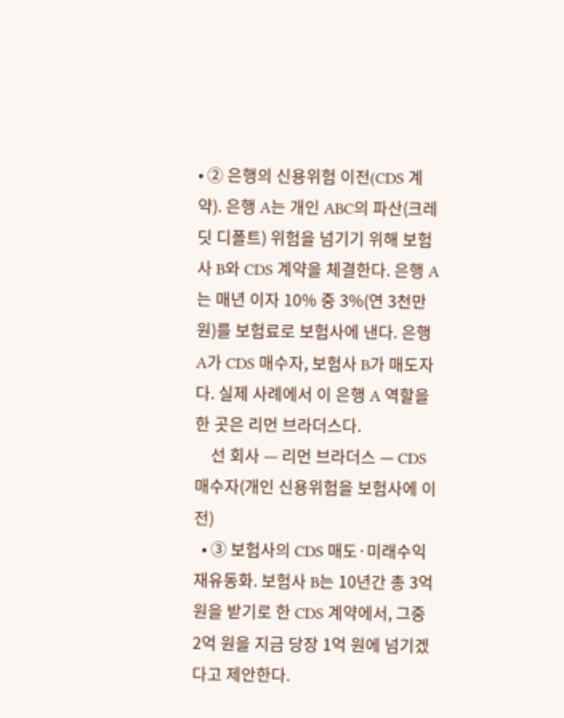• ② 은행의 신용위험 이전(CDS 계약). 은행 A는 개인 ABC의 파산(크레딧 디폴트) 위험을 넘기기 위해 보험사 B와 CDS 계약을 체결한다. 은행 A는 매년 이자 10% 중 3%(연 3천만 원)를 보험료로 보험사에 낸다. 은행 A가 CDS 매수자, 보험사 B가 매도자다. 실제 사례에서 이 은행 A 역할을 한 곳은 리먼 브라더스다.
    선 회사 — 리먼 브라더스 — CDS 매수자(개인 신용위험을 보험사에 이전)
  • ③ 보험사의 CDS 매도·미래수익 재유동화. 보험사 B는 10년간 총 3억 원을 받기로 한 CDS 계약에서, 그중 2억 원을 지금 당장 1억 원에 넘기겠다고 제안한다.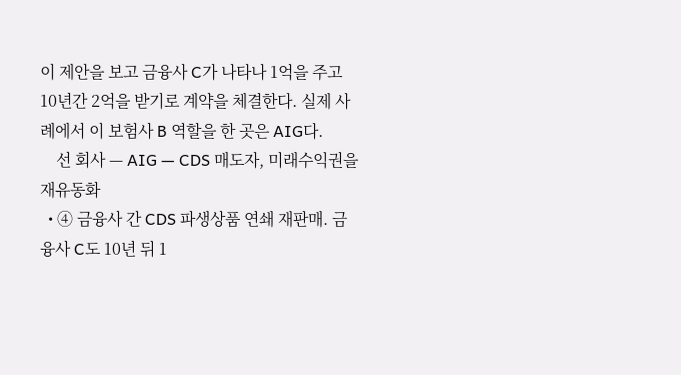이 제안을 보고 금융사 C가 나타나 1억을 주고 10년간 2억을 받기로 계약을 체결한다. 실제 사례에서 이 보험사 B 역할을 한 곳은 AIG다.
    선 회사 — AIG — CDS 매도자, 미래수익권을 재유동화
  • ④ 금융사 간 CDS 파생상품 연쇄 재판매. 금융사 C도 10년 뒤 1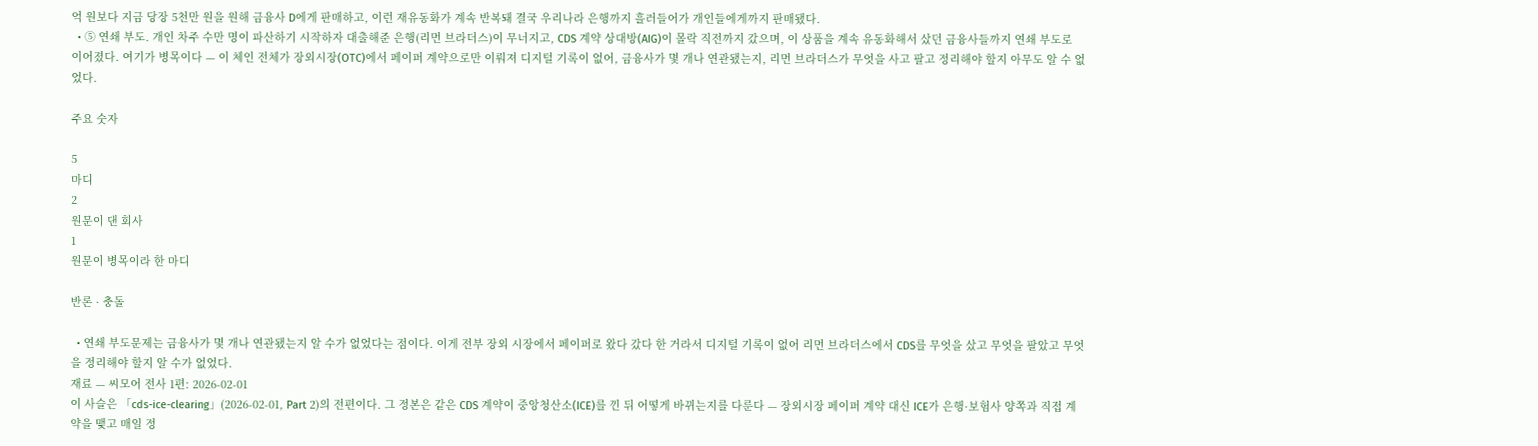억 원보다 지금 당장 5천만 원을 원해 금융사 D에게 판매하고, 이런 재유동화가 계속 반복돼 결국 우리나라 은행까지 흘러들어가 개인들에게까지 판매됐다.
  • ⑤ 연쇄 부도. 개인 차주 수만 명이 파산하기 시작하자 대출해준 은행(리먼 브라더스)이 무너지고, CDS 계약 상대방(AIG)이 몰락 직전까지 갔으며, 이 상품을 계속 유동화해서 샀던 금융사들까지 연쇄 부도로 이어졌다. 여기가 병목이다 — 이 체인 전체가 장외시장(OTC)에서 페이퍼 계약으로만 이뤄져 디지털 기록이 없어, 금융사가 몇 개나 연관됐는지, 리먼 브라더스가 무엇을 사고 팔고 정리해야 할지 아무도 알 수 없었다.

주요 숫자

5
마디
2
원문이 댄 회사
1
원문이 병목이라 한 마디

반론 · 충돌

  • 연쇄 부도문제는 금융사가 몇 개나 연관됐는지 알 수가 없었다는 점이다. 이게 전부 장외 시장에서 페이퍼로 왔다 갔다 한 거라서 디지털 기록이 없어 리먼 브라더스에서 CDS를 무엇을 샀고 무엇을 팔았고 무엇을 정리해야 할지 알 수가 없었다.
재료 — 씨모어 전사 1편: 2026-02-01
이 사슬은 「cds-ice-clearing」(2026-02-01, Part 2)의 전편이다. 그 정본은 같은 CDS 계약이 중앙청산소(ICE)를 낀 뒤 어떻게 바뀌는지를 다룬다 — 장외시장 페이퍼 계약 대신 ICE가 은행·보험사 양쪽과 직접 계약을 맺고 매일 정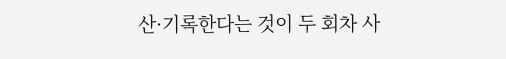산·기록한다는 것이 두 회차 사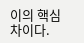이의 핵심 차이다.